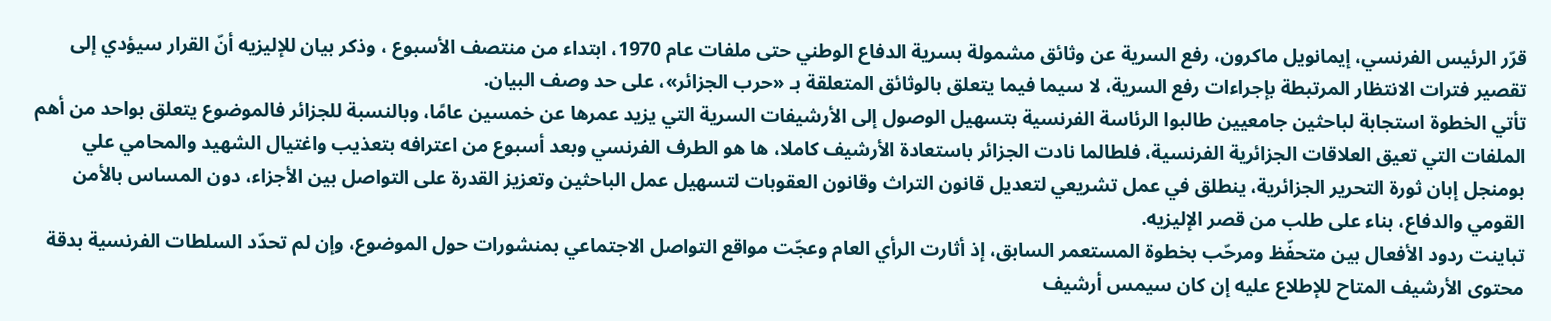قرّر الرئيس الفرنسي، إيمانويل ماكرون، رفع السرية عن وثائق مشمولة بسرية الدفاع الوطني حتى ملفات عام 1970، ابتداء من منتصف الأسبوع ، وذكر بيان للإليزيه أنّ القرار سيؤدي إلى تقصير فترات الانتظار المرتبطة بإجراءات رفع السرية، لا سيما فيما يتعلق بالوثائق المتعلقة بـ «حرب الجزائر»، على حد وصف البيان.
تأتي الخطوة استجابة لباحثين جامعيين طالبوا الرئاسة الفرنسية بتسهيل الوصول إلى الأرشيفات السرية التي يزيد عمرها عن خمسين عامًا، وبالنسبة للجزائر فالموضوع يتعلق بواحد من أهم الملفات التي تعيق العلاقات الجزائرية الفرنسية، فلطالما نادت الجزائر باستعادة الأرشيف كاملا، ها هو الطرف الفرنسي وبعد أسبوع من اعترافه بتعذيب واغتيال الشهيد والمحامي علي بومنجل إبان ثورة التحرير الجزائرية، ينطلق في عمل تشريعي لتعديل قانون التراث وقانون العقوبات لتسهيل عمل الباحثين وتعزيز القدرة على التواصل بين الأجزاء، دون المساس بالأمن القومي والدفاع، بناء على طلب من قصر الإليزيه.
تباينت ردود الأفعال بين متحفّظ ومرحّب بخطوة المستعمر السابق، إذ أثارت الرأي العام وعجّت مواقع التواصل الاجتماعي بمنشورات حول الموضوع، وإن لم تحدّد السلطات الفرنسية بدقة محتوى الأرشيف المتاح للإطلاع عليه إن كان سيمس أرشيف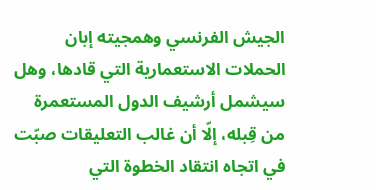الجيش الفرنسي وهمجيته إبان الحملات الاستعمارية التي قادها، وهل سيشمل أرشيف الدول المستعمرة من قِبله، إلّا أن غالب التعليقات صبّت في اتجاه انتقاد الخطوة التي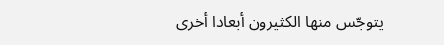يتوجّس منها الكثيرون أبعادا أخرى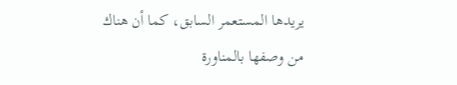يريدها المستعمر السابق، كما أن هناك من وصفها بالمناورة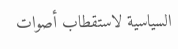السياسية لاستقطاب أصوات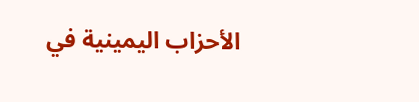الأحزاب اليمينية في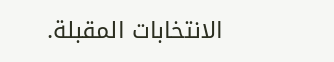الانتخابات المقبلة.